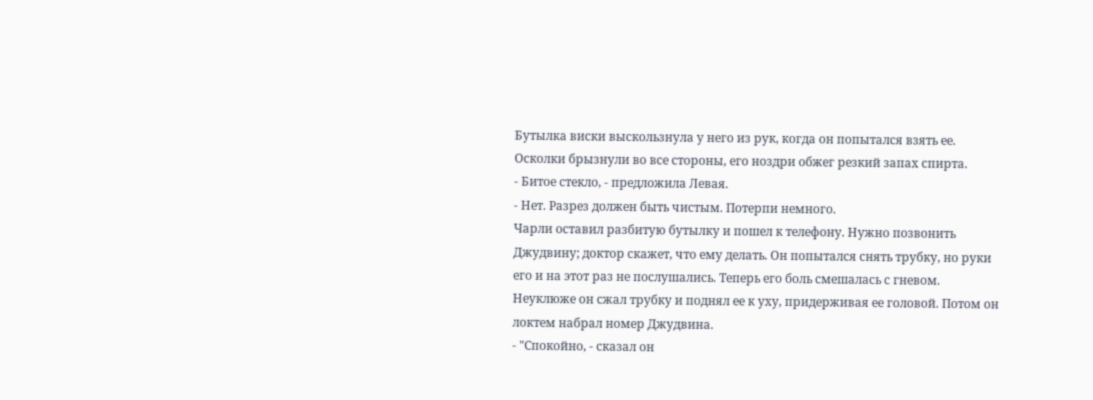Бутылка виски выскользнула у него из рук, когда он попытался взять ее. Осколки брызнули во все стороны, его ноздри обжег резкий запах спирта.
- Битое стекло, - предложила Левая.
- Нет. Разрез должен быть чистым. Потерпи немного.
Чарли оставил разбитую бутылку и пошел к телефону. Нужно позвонить Джудвину; доктор скажет, что ему делать. Он попытался снять трубку, но руки его и на этот раз не послушались. Теперь его боль смешалась с гневом. Неуклюже он сжал трубку и поднял ее к уху, придерживая ее головой. Потом он локтем набрал номер Джудвина.
- "Спокойно, - сказал он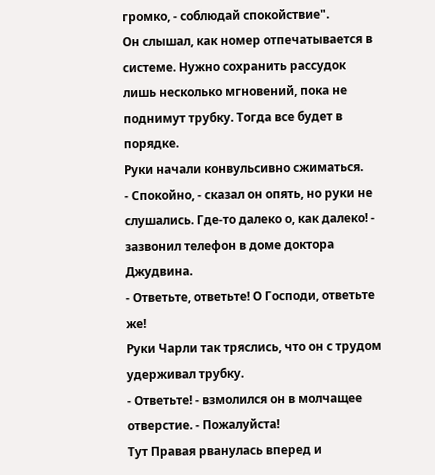громко, - соблюдай спокойствие".
Он слышал, как номер отпечатывается в системе. Нужно сохранить рассудок лишь несколько мгновений, пока не поднимут трубку. Тогда все будет в порядке.
Руки начали конвульсивно сжиматься.
- Спокойно, - сказал он опять, но руки не слушались. Где-то далеко о, как далеко! - зазвонил телефон в доме доктора Джудвина.
- Ответьте, ответьте! О Господи, ответьте же!
Руки Чарли так тряслись, что он с трудом удерживал трубку.
- Ответьте! - взмолился он в молчащее отверстие. - Пожалуйста!
Тут Правая рванулась вперед и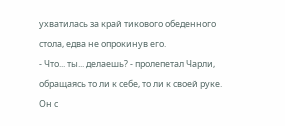ухватилась за край тикового обеденного стола, едва не опрокинув его.
- Что... ты... делаешь? - пролепетал Чарли, обращаясь то ли к себе, то ли к своей руке.
Он с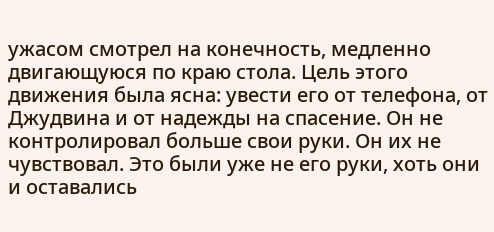ужасом смотрел на конечность, медленно двигающуюся по краю стола. Цель этого движения была ясна: увести его от телефона, от Джудвина и от надежды на спасение. Он не контролировал больше свои руки. Он их не чувствовал. Это были уже не его руки, хоть они и оставались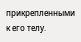прикрепленными к его телу.